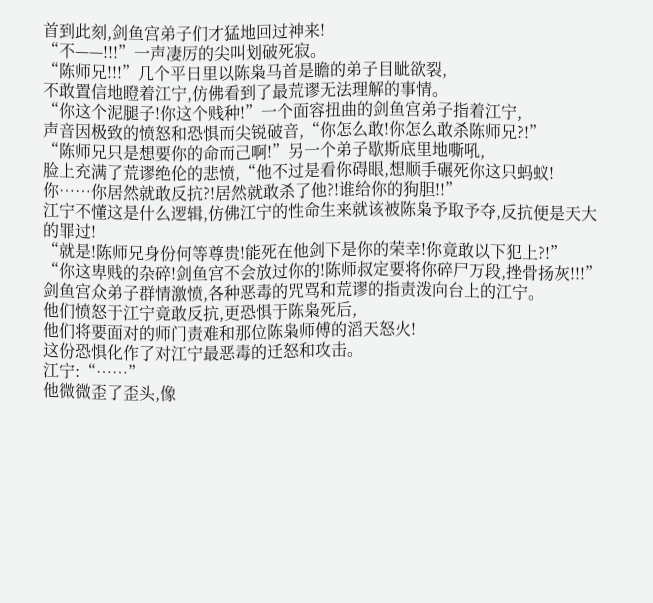首到此刻,剑鱼宫弟子们才猛地回过神来!
“不——!!!”一声凄厉的尖叫划破死寂。
“陈师兄!!!”几个平日里以陈枭马首是瞻的弟子目眦欲裂,
不敢置信地瞪着江宁,仿佛看到了最荒谬无法理解的事情。
“你这个泥腿子!你这个贱种!”一个面容扭曲的剑鱼宫弟子指着江宁,
声音因极致的愤怒和恐惧而尖锐破音,“你怎么敢!你怎么敢杀陈师兄?!”
“陈师兄只是想要你的命而己啊!”另一个弟子歇斯底里地嘶吼,
脸上充满了荒谬绝伦的悲愤,“他不过是看你碍眼,想顺手碾死你这只蚂蚁!
你……你居然就敢反抗?!居然就敢杀了他?!谁给你的狗胆!!”
江宁不懂这是什么逻辑,仿佛江宁的性命生来就该被陈枭予取予夺,反抗便是天大的罪过!
“就是!陈师兄身份何等尊贵!能死在他剑下是你的荣幸!你竟敢以下犯上?!”
“你这卑贱的杂碎!剑鱼宫不会放过你的!陈师叔定要将你碎尸万段,挫骨扬灰!!!”
剑鱼宫众弟子群情激愤,各种恶毒的咒骂和荒谬的指责泼向台上的江宁。
他们愤怒于江宁竟敢反抗,更恐惧于陈枭死后,
他们将要面对的师门责难和那位陈枭师傅的滔天怒火!
这份恐惧化作了对江宁最恶毒的迁怒和攻击。
江宁:“……”
他微微歪了歪头,像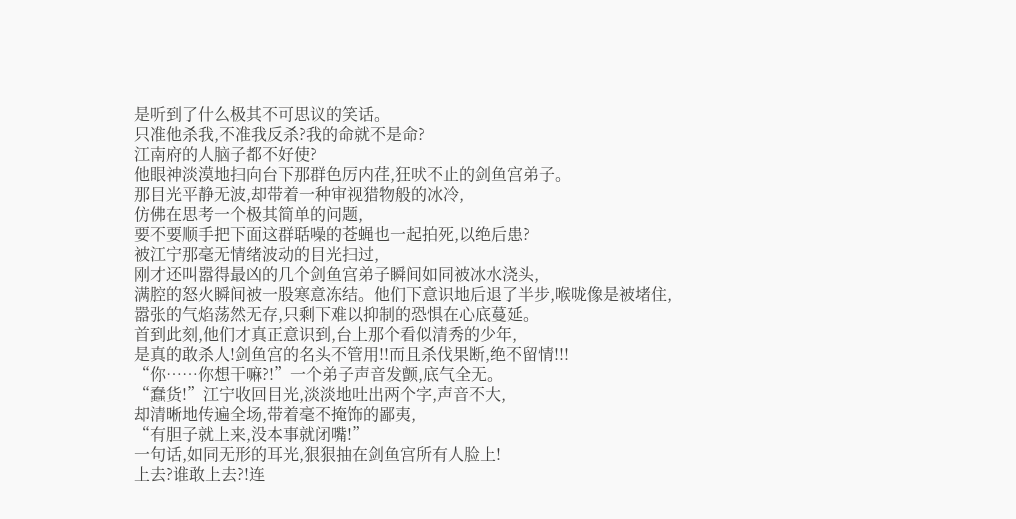是听到了什么极其不可思议的笑话。
只准他杀我,不准我反杀?我的命就不是命?
江南府的人脑子都不好使?
他眼神淡漠地扫向台下那群色厉内荏,狂吠不止的剑鱼宫弟子。
那目光平静无波,却带着一种审视猎物般的冰冷,
仿佛在思考一个极其简单的问题,
要不要顺手把下面这群聒噪的苍蝇也一起拍死,以绝后患?
被江宁那毫无情绪波动的目光扫过,
刚才还叫嚣得最凶的几个剑鱼宫弟子瞬间如同被冰水浇头,
满腔的怒火瞬间被一股寒意冻结。他们下意识地后退了半步,喉咙像是被堵住,
嚣张的气焰荡然无存,只剩下难以抑制的恐惧在心底蔓延。
首到此刻,他们才真正意识到,台上那个看似清秀的少年,
是真的敢杀人!剑鱼宫的名头不管用!!而且杀伐果断,绝不留情!!!
“你……你想干嘛?!”一个弟子声音发颤,底气全无。
“蠢货!”江宁收回目光,淡淡地吐出两个字,声音不大,
却清晰地传遍全场,带着毫不掩饰的鄙夷,
“有胆子就上来,没本事就闭嘴!”
一句话,如同无形的耳光,狠狠抽在剑鱼宫所有人脸上!
上去?谁敢上去?!连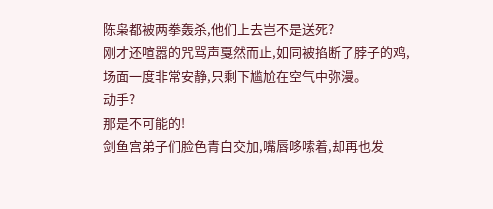陈枭都被两拳轰杀,他们上去岂不是送死?
刚才还喧嚣的咒骂声戛然而止,如同被掐断了脖子的鸡,
场面一度非常安静,只剩下尴尬在空气中弥漫。
动手?
那是不可能的!
剑鱼宫弟子们脸色青白交加,嘴唇哆嗦着,却再也发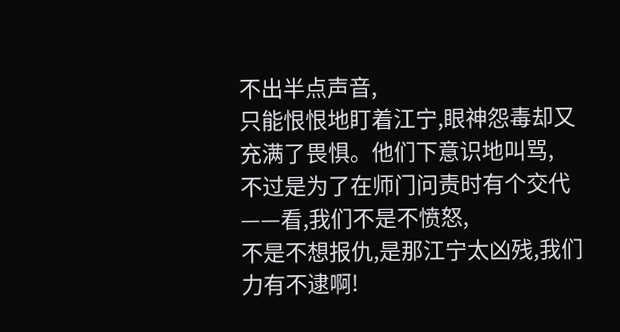不出半点声音,
只能恨恨地盯着江宁,眼神怨毒却又充满了畏惧。他们下意识地叫骂,
不过是为了在师门问责时有个交代——看,我们不是不愤怒,
不是不想报仇,是那江宁太凶残,我们力有不逮啊!